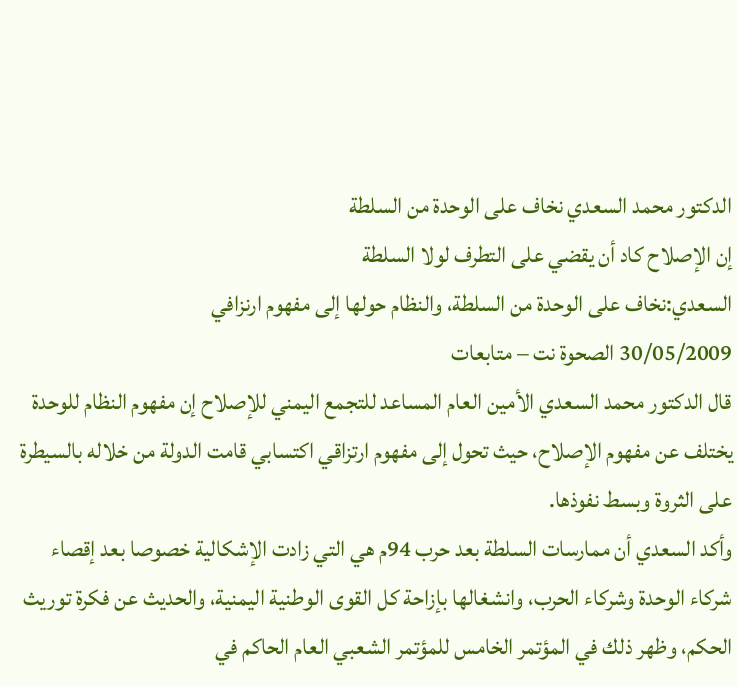الدكتور محمد السعدي نخاف على الوحدة من السلطة
إن الإصلاح كاد أن يقضي على التطرف لولا السلطة
السعدي:نخاف على الوحدة من السلطة، والنظام حولها إلى مفهوم ارنزافي
30/05/2009 الصحوة نت – متابعات
قال الدكتور محمد السعدي الأمين العام المساعد للتجمع اليمني للإصلاح إن مفهوم النظام للوحدة يختلف عن مفهوم الإصلاح، حيث تحول إلى مفهوم ارتزاقي اكتسابي قامت الدولة من خلاله بالسيطرة على الثروة وبسط نفوذها.
وأكد السعدي أن ممارسات السلطة بعد حرب 94م هي التي زادت الإشكالية خصوصا بعد إقصاء شركاء الوحدة وشركاء الحرب، وانشغالها بإزاحة كل القوى الوطنية اليمنية، والحديث عن فكرة توريث الحكم، وظهر ذلك في المؤتمر الخامس للمؤتمر الشعبي العام الحاكم في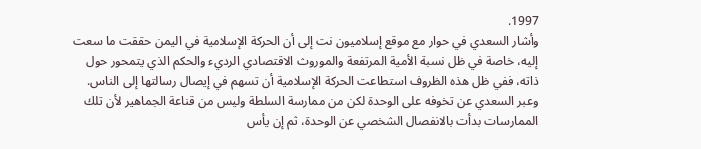1997.
وأشار السعدي في حوار مع موقع إسلاميون نت إلى أن الحركة الإسلامية في اليمن حققت ما سعت إليه، خاصة في ظل نسبة الأمية المرتفعة والموروث الاقتصادي الرديء والحكم الذي يتمحور حول ذاته، ففي ظل هذه الظروف استطاعت الحركة الإسلامية أن تسهم في إيصال رسالتها إلى الناس.
وعبر السعدي عن تخوفه على الوحدة لكن من ممارسة السلطة وليس من قناعة الجماهير لأن تلك الممارسات بدأت بالانفصال الشخصي عن الوحدة، ثم إن يأس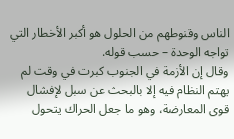الناس وقنوطهم من الحلول هو أكبر الأخطار التي تواجه الوحدة – حسب قوله.
وقال إن الأزمة في الجنوب كبرت في وقت لم يهتم النظام فيه إلا بالبحث عن سبل لإفشال قوى المعارضة، وهو ما جعل الحراك يتحول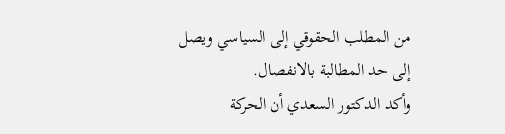من المطلب الحقوقي إلى السياسي ويصل إلى حد المطالبة بالانفصال.
وأكد الدكتور السعدي أن الحركة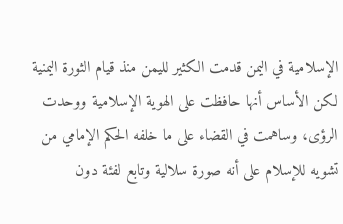الإسلامية في اليمن قدمت الكثير لليمن منذ قيام الثورة اليمنية لكن الأساس أنها حافظت على الهوية الإسلامية ووحدت الرؤى، وساهمت في القضاء على ما خلفه الحكم الإمامي من تشويه للإسلام على أنه صورة سلالية وتابع لفئة دون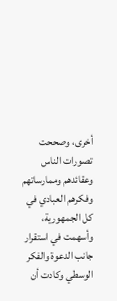أخرى، وصححت تصورات الناس وعقائدهم وممارساتهم وفكرهم العبادي في كل الجمهورية، وأسهمت في استقرار جانب الدعوة والفكر الوسطي وكادت أن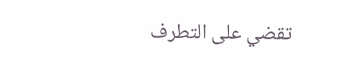تقضي على التطرف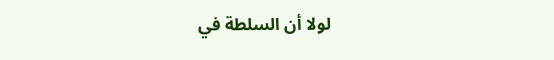لولا أن السلطة في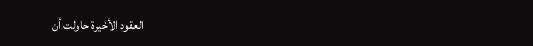العقود الأخيرة حاولت أن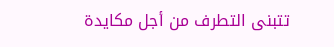تتبنى التطرف من أجل مكايدة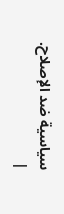سياسية ضد الإصلاح.
|